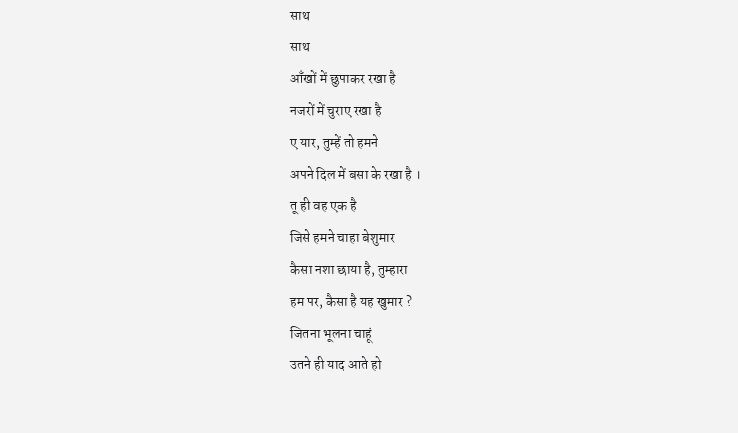साथ
साथ
आँखों में छुपाकर रखा है
नजरों में चुराए रखा है
ए यार, तुम्हें तो हमने
अपने दिल में बसा के रखा है ।
तू ही वह एक है
जिसे हमने चाहा बेशुमार
कैसा नशा छाया है, तुम्हारा
हम पर, कैसा है यह खुमार ?
जितना भूलना चाहूं
उतने ही याद आते हो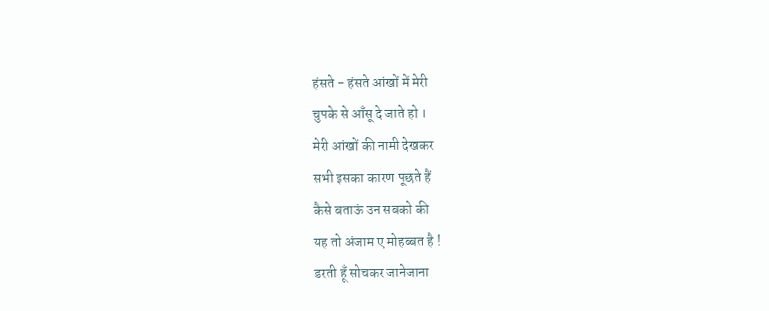हंसते - हंसते आंखों में मेरी
चुपके से आँसू दे जाते हो ।
मेरी आंखों की नामी देखकर
सभी इसका कारण पूछते हैं
कैसे बताऊं उन सबको की
यह तो अंजाम ए मोहब्बत है !
डरती हूँ सोचकर जानेजाना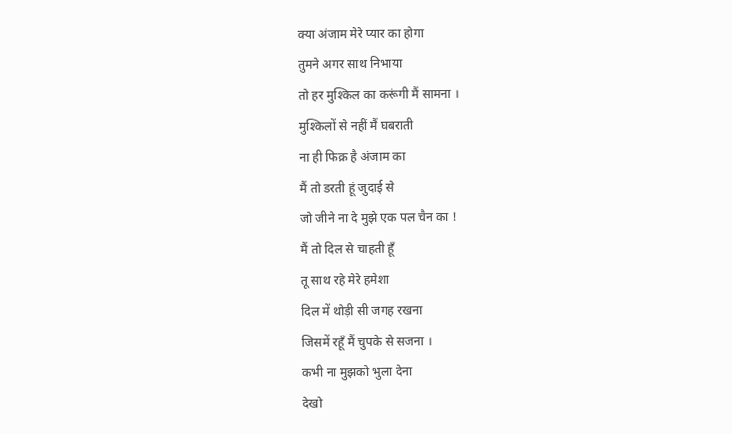क्या अंजाम मेरे प्यार का होगा
तुमने अगर साथ निभाया
तो हर मुश्किल का करूंगी मैं सामना ।
मुश्किलों से नहीं मैं घबराती
ना ही फिक्र है अंजाम का
मैं तो डरती हूं जुदाई से
जो जीने ना दे मुझे एक पल चैन का !
मैं तो दिल से चाहती हूँ
तू साथ रहे मेरे हमेशा
दिल में थोड़ी सी जगह रखना
जिसमें रहूँ मैं चुपके से सजना ।
कभी ना मुझको भुला देना
देखो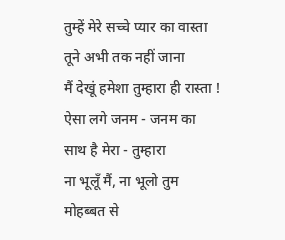तुम्हें मेरे सच्चे प्यार का वास्ता
तूने अभी तक नहीं जाना
मैं देखूं हमेशा तुम्हारा ही रास्ता !
ऐसा लगे जनम - जनम का
साथ है मेरा - तुम्हारा
ना भूलूँ मैं, ना भूलो तुम
मोहब्बत से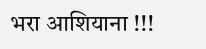भरा आशियाना !!!